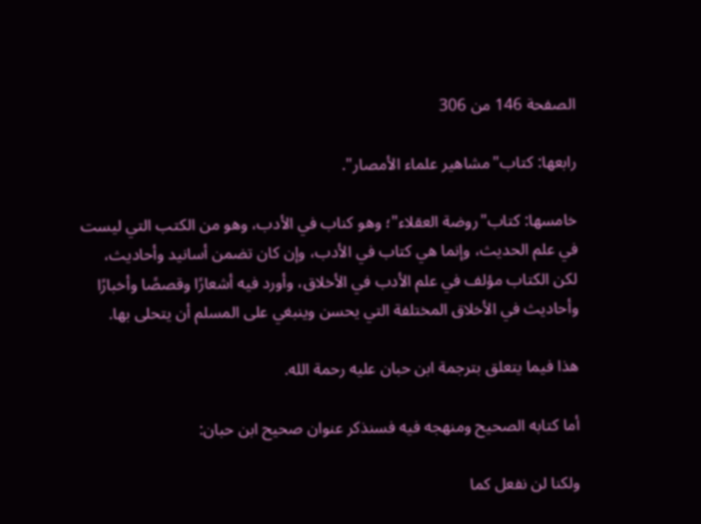الصفحة 146 من 306

رابعها: كتاب"مشاهير علماء الأمصار".

خامسها: كتاب"روضة العقلاء"؛ وهو كناب في الأدب، وهو من الكتب التي ليست في علم الحديث، وإنما هي كتاب في الأدب، وإن كان تضمن أسانيد وأحاديث، لكن الكتاب مؤلف في علم الأدب في الأخلاق، وأورد فيه أشعارًا وقصصًا وأخبارًا وأحاديث في الأخلاق المختلفة التي يحسن وينبغي على المسلم أن يتحلى بها.

هذا فيما يتعلق بترجمة ابن حبان عليه رحمة الله.

أما كتابه الصحيح ومنهجه فيه فسنذكر عنوان صحيح ابن حبان:

ولكنا لن نفعل كما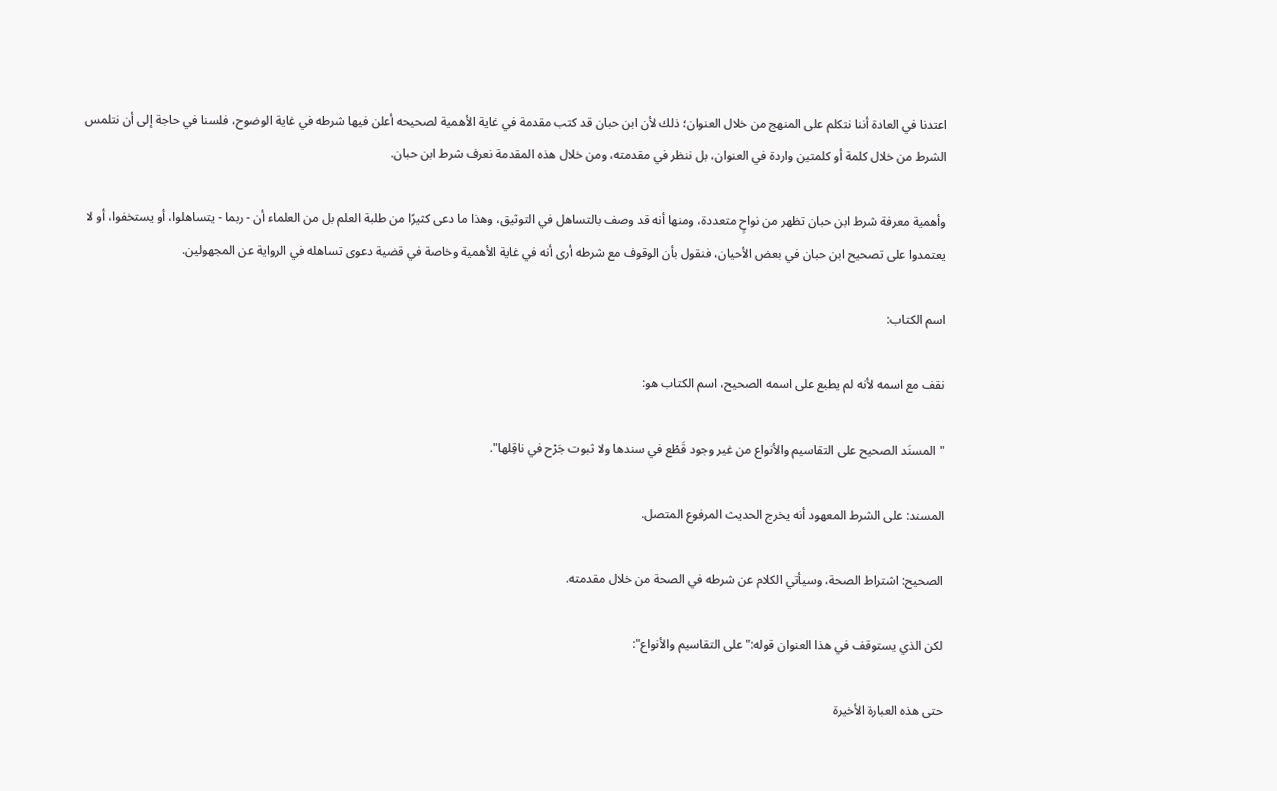اعتدنا في العادة أننا نتكلم على المنهج من خلال العنوان؛ ذلك لأن ابن حبان قد كتب مقدمة في غاية الأهمية لصحيحه أعلن فيها شرطه في غاية الوضوح، فلسنا في حاجة إلى أن نتلمس الشرط من خلال كلمة أو كلمتين واردة في العنوان، بل ننظر في مقدمته، ومن خلال هذه المقدمة نعرف شرط ابن حبان.

وأهمية معرفة شرط ابن حبان تظهر من نواحٍ متعددة، ومنها أنه قد وصف بالتساهل في التوثيق، وهذا ما دعى كثيرًا من طلبة العلم بل من العلماء أن - ربما - يتساهلوا، أو يستخفوا، أو لا يعتمدوا على تصحيح ابن حبان في بعض الأحيان، فنقول بأن الوقوف مع شرطه أرى أنه في غاية الأهمية وخاصة في قضية دعوى تساهله في الرواية عن المجهولين.

اسم الكتاب:

نقف مع اسمه لأنه لم يطبع على اسمه الصحيح، اسم الكتاب هو:

"المسنَد الصحيح على التقاسيم والأنواع من غير وجود قَطْع في سندها ولا ثبوت جَرْح في ناقِلها".

المسند: على الشرط المعهود أنه يخرج الحديث المرفوع المتصل.

الصحيح: اشتراط الصحة، وسيأتي الكلام عن شرطه في الصحة من خلال مقدمته.

لكن الذي يستوقف في هذا العنوان قوله:"على التقاسيم والأنواع":

حتى هذه العبارة الأخيرة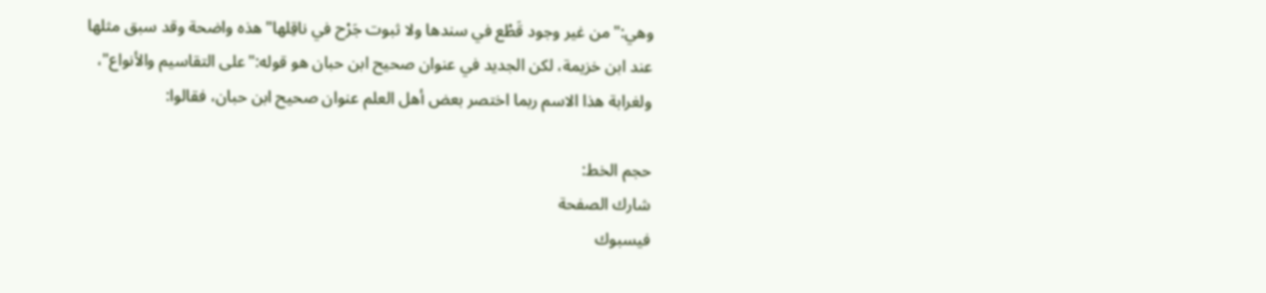وهي:"من غير وجود قَطْع في سندها ولا ثبوت جَرْح في ناقِلها"هذه واضحة وقد سبق مثلها عند ابن خزيمة، لكن الجديد في عنوان صحيح ابن حبان هو قوله:"على التقاسيم والأنواع"، ولغرابة هذا الاسم ربما اختصر بعض أهل العلم عنوان صحيح ابن حبان، فقالوا:

حجم الخط:
شارك الصفحة
فيسبوك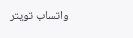واتساب تويتر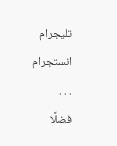تليجرام انستجرام
. . .
فضلًا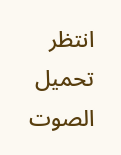انتظر تحميل الصوت